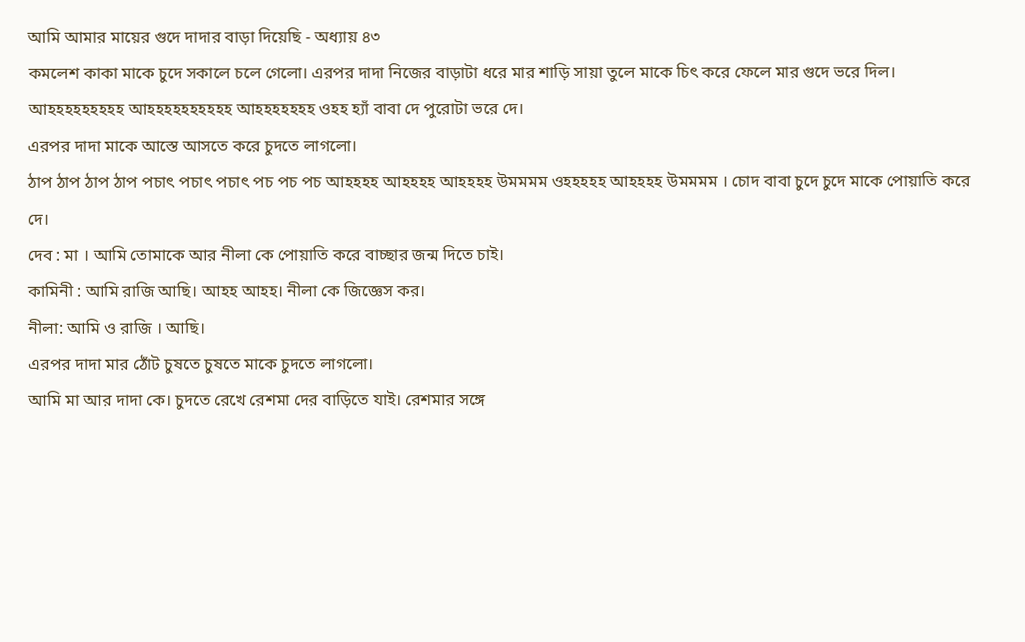আমি আমার মায়ের গুদে দাদার বাড়া দিয়েছি - অধ্যায় ৪৩
কমলেশ কাকা মাকে চুদে সকালে চলে গেলো। এরপর দাদা নিজের বাড়াটা ধরে মার শাড়ি সায়া তুলে মাকে চিৎ করে ফেলে মার গুদে ভরে দিল।
আহহহহহহহহহ আহহহহহহহহহহ আহহহহহহহ ওহহ হ্যাঁ বাবা দে পুরোটা ভরে দে।
এরপর দাদা মাকে আস্তে আসতে করে চুদতে লাগলো।
ঠাপ ঠাপ ঠাপ ঠাপ পচাৎ পচাৎ পচাৎ পচ পচ পচ আহহহহ আহহহহ আহহহহ উমমমম ওহহহহহ আহহহহ উমমমম । চোদ বাবা চুদে চুদে মাকে পোয়াতি করে দে।
দেব : মা । আমি তোমাকে আর নীলা কে পোয়াতি করে বাচ্ছার জন্ম দিতে চাই।
কামিনী : আমি রাজি আছি। আহহ আহহ। নীলা কে জিজ্ঞেস কর।
নীলা: আমি ও রাজি । আছি।
এরপর দাদা মার ঠোঁট চুষতে চুষতে মাকে চুদতে লাগলো।
আমি মা আর দাদা কে। চুদতে রেখে রেশমা দের বাড়িতে যাই। রেশমার সঙ্গে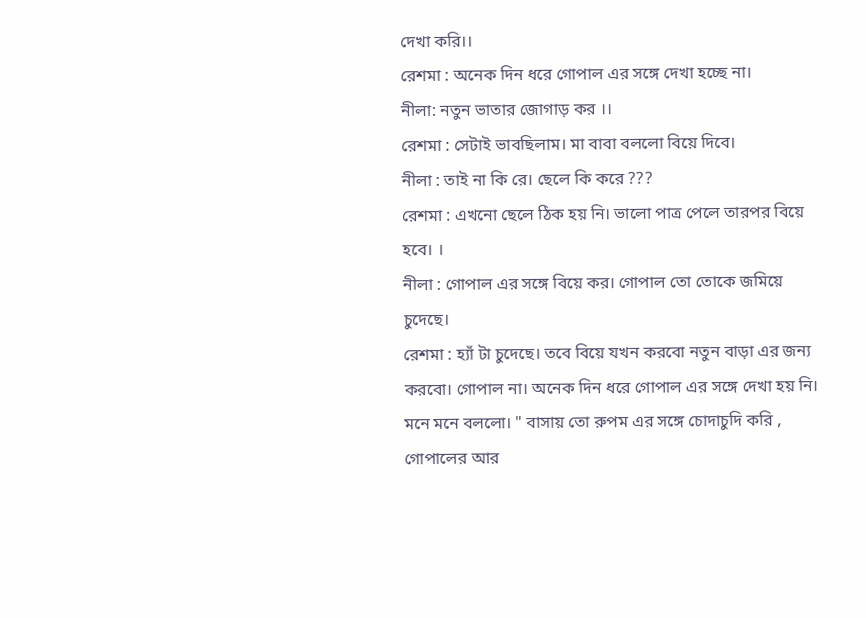দেখা করি।।
রেশমা : অনেক দিন ধরে গোপাল এর সঙ্গে দেখা হচ্ছে না।
নীলা: নতুন ভাতার জোগাড় কর ।।
রেশমা : সেটাই ভাবছিলাম। মা বাবা বললো বিয়ে দিবে।
নীলা : তাই না কি রে। ছেলে কি করে ???
রেশমা : এখনো ছেলে ঠিক হয় নি। ভালো পাত্র পেলে তারপর বিয়ে হবে। ।
নীলা : গোপাল এর সঙ্গে বিয়ে কর। গোপাল তো তোকে জমিয়ে চুদেছে।
রেশমা : হ্যাঁ টা চুদেছে। তবে বিয়ে যখন করবো নতুন বাড়া এর জন্য করবো। গোপাল না। অনেক দিন ধরে গোপাল এর সঙ্গে দেখা হয় নি।
মনে মনে বললো। " বাসায় তো রুপম এর সঙ্গে চোদাচুদি করি , গোপালের আর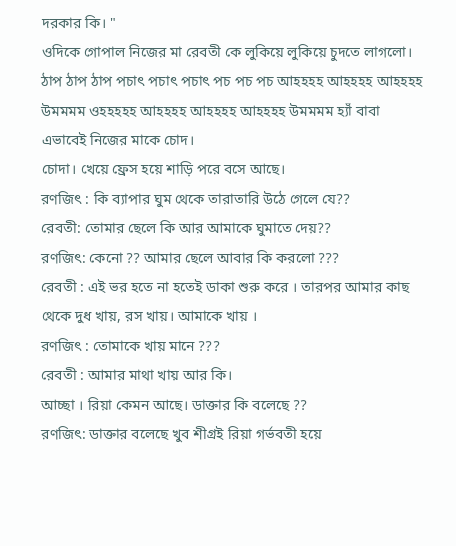দরকার কি। "
ওদিকে গোপাল নিজের মা রেবতী কে লুকিয়ে লুকিয়ে চুদতে লাগলো।
ঠাপ ঠাপ ঠাপ পচাৎ পচাৎ পচাৎ পচ পচ পচ আহহহহ আহহহহ আহহহহ উমমমম ওহহহহহ আহহহহ আহহহহ আহহহহ উমমমম হ্যাঁ বাবা এভাবেই নিজের মাকে চোদ।
চোদা। খেয়ে ফ্রেস হয়ে শাড়ি পরে বসে আছে।
রণজিৎ : কি ব্যাপার ঘুম থেকে তারাতারি উঠে গেলে যে??
রেবতী: তোমার ছেলে কি আর আমাকে ঘুমাতে দেয়??
রণজিৎ: কেনো ?? আমার ছেলে আবার কি করলো ???
রেবতী : এই ভর হতে না হতেই ডাকা শুরু করে । তারপর আমার কাছ থেকে দুধ খায়, রস খায়। আমাকে খায় ।
রণজিৎ : তোমাকে খায় মানে ???
রেবতী : আমার মাথা খায় আর কি।
আচ্ছা । রিয়া কেমন আছে। ডাক্তার কি বলেছে ??
রণজিৎ: ডাক্তার বলেছে খুব শীগ্রই রিয়া গর্ভবতী হয়ে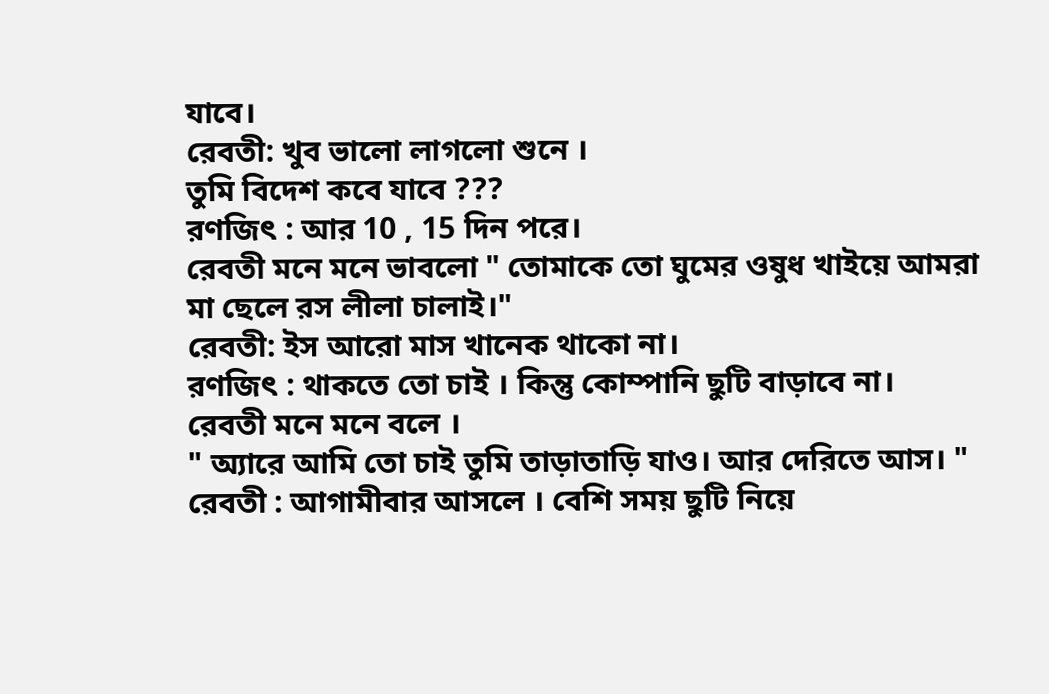যাবে।
রেবতী: খুব ভালো লাগলো শুনে ।
তুমি বিদেশ কবে যাবে ???
রণজিৎ : আর 10 , 15 দিন পরে।
রেবতী মনে মনে ভাবলো " তোমাকে তো ঘুমের ওষুধ খাইয়ে আমরা মা ছেলে রস লীলা চালাই।"
রেবতী: ইস আরো মাস খানেক থাকো না।
রণজিৎ : থাকতে তো চাই । কিন্তু কোম্পানি ছুটি বাড়াবে না।
রেবতী মনে মনে বলে ।
" অ্যারে আমি তো চাই তুমি তাড়াতাড়ি যাও। আর দেরিতে আস। "
রেবতী : আগামীবার আসলে । বেশি সময় ছুটি নিয়ে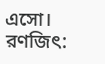এসো।
রণজিৎ: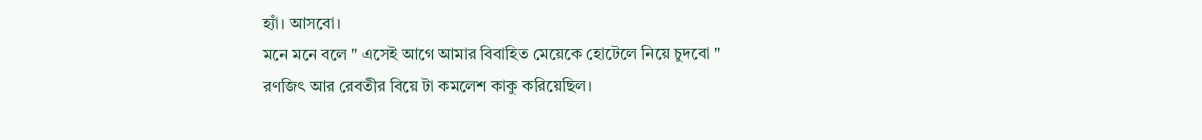হ্যাঁ। আসবো।
মনে মনে বলে " এসেই আগে আমার বিবাহিত মেয়েকে হোটেলে নিয়ে চুদবো "
রণজিৎ আর রেবতীর বিয়ে টা কমলেশ কাকু করিয়েছিল।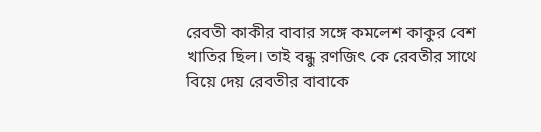রেবতী কাকীর বাবার সঙ্গে কমলেশ কাকুর বেশ খাতির ছিল। তাই বন্ধু রণজিৎ কে রেবতীর সাথে বিয়ে দেয় রেবতীর বাবাকে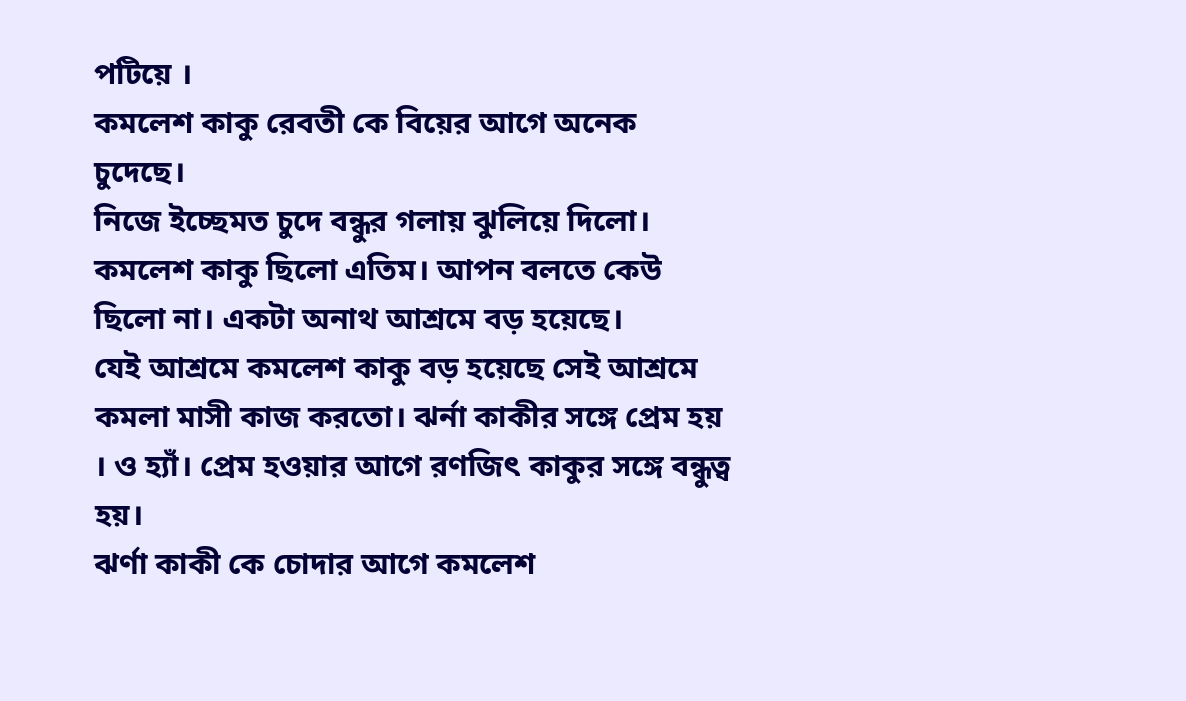পটিয়ে ।
কমলেশ কাকু রেবতী কে বিয়ের আগে অনেক চুদেছে।
নিজে ইচ্ছেমত চুদে বন্ধুর গলায় ঝুলিয়ে দিলো।
কমলেশ কাকু ছিলো এতিম। আপন বলতে কেউ ছিলো না। একটা অনাথ আশ্রমে বড় হয়েছে।
যেই আশ্রমে কমলেশ কাকু বড় হয়েছে সেই আশ্রমে কমলা মাসী কাজ করতো। ঝর্না কাকীর সঙ্গে প্রেম হয় । ও হ্যাঁ। প্রেম হওয়ার আগে রণজিৎ কাকুর সঙ্গে বন্ধুত্ব হয়।
ঝর্ণা কাকী কে চোদার আগে কমলেশ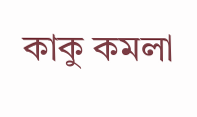কাকু কমলা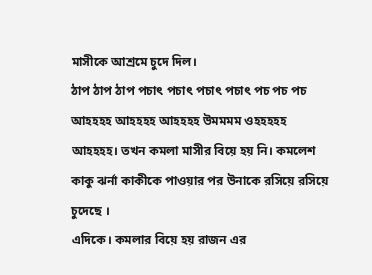মাসীকে আশ্রমে চুদে দিল।
ঠাপ ঠাপ ঠাপ পচাৎ পচাৎ পচাৎ পচাৎ পচ পচ পচ আহহহহ আহহহহ আহহহহ উমমমম ওহহহহহ আহহহহ। তখন কমলা মাসীর বিয়ে হয় নি। কমলেশ কাকু ঝর্না কাকীকে পাওয়ার পর উনাকে রসিয়ে রসিয়ে চুদেছে ।
এদিকে। কমলার বিয়ে হয় রাজন এর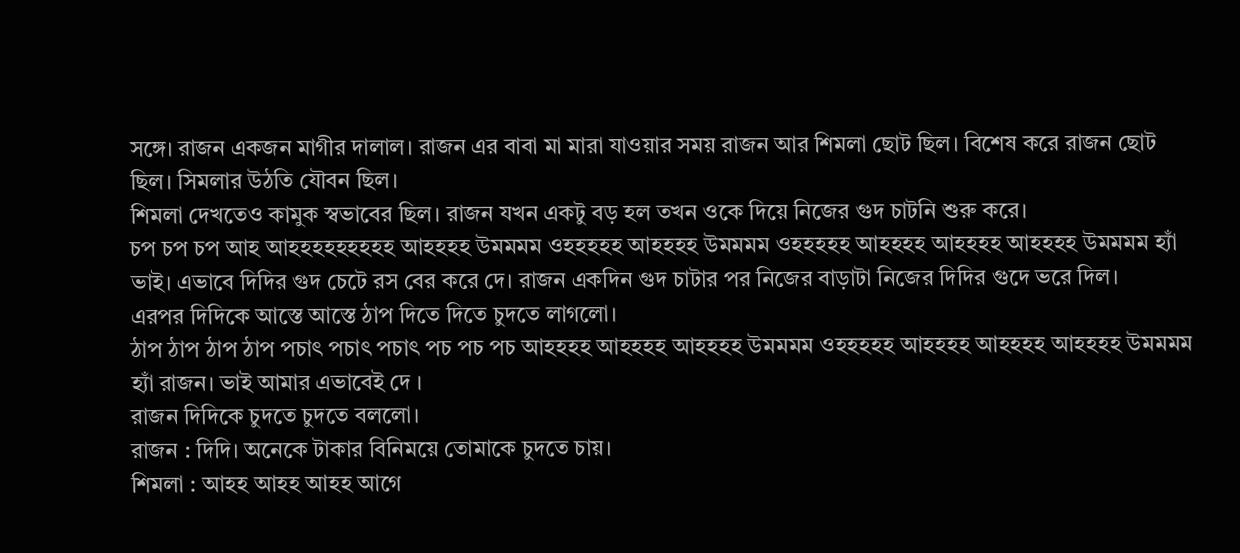সঙ্গে। রাজন একজন মাগীর দালাল। রাজন এর বাবা মা মারা যাওয়ার সময় রাজন আর শিমলা ছোট ছিল। বিশেষ করে রাজন ছোট ছিল। সিমলার উঠতি যৌবন ছিল।
শিমলা দেখতেও কামুক স্বভাবের ছিল। রাজন যখন একটু বড় হল তখন ওকে দিয়ে নিজের গুদ চাটনি শুরু করে।
চপ চপ চপ আহ আহহহহহহহহহ আহহহহ উমমমম ওহহহহহ আহহহহ উমমমম ওহহহহহ আহহহহ আহহহহ আহহহহ উমমমম হ্যাঁ ভাই। এভাবে দিদির গুদ চেটে রস বের করে দে। রাজন একদিন গুদ চাটার পর নিজের বাড়াটা নিজের দিদির গুদে ভরে দিল।
এরপর দিদিকে আস্তে আস্তে ঠাপ দিতে দিতে চুদতে লাগলো।
ঠাপ ঠাপ ঠাপ ঠাপ পচাৎ পচাৎ পচাৎ পচ পচ পচ আহহহহ আহহহহ আহহহহ উমমমম ওহহহহহ আহহহহ আহহহহ আহহহহ উমমমম হ্যাঁ রাজন। ভাই আমার এভাবেই দে ।
রাজন দিদিকে চুদতে চুদতে বললো।
রাজন : দিদি। অনেকে টাকার বিনিময়ে তোমাকে চুদতে চায়।
শিমলা : আহহ আহহ আহহ আগে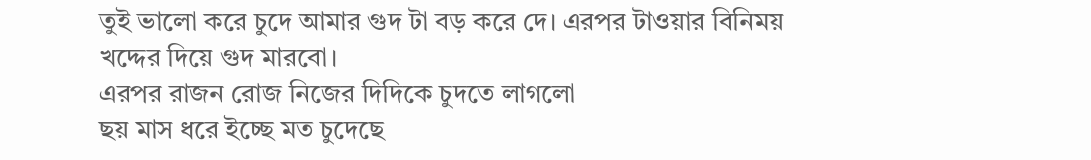তুই ভালো করে চুদে আমার গুদ টা বড় করে দে। এরপর টাওয়ার বিনিময় খদ্দের দিয়ে গুদ মারবো।
এরপর রাজন রোজ নিজের দিদিকে চুদতে লাগলো
ছয় মাস ধরে ইচ্ছে মত চুদেছে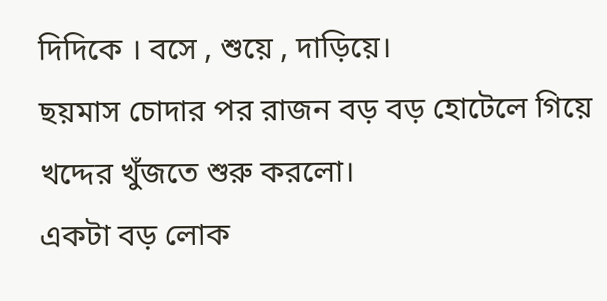দিদিকে । বসে , শুয়ে , দাড়িয়ে।
ছয়মাস চোদার পর রাজন বড় বড় হোটেলে গিয়ে খদ্দের খুঁজতে শুরু করলো।
একটা বড় লোক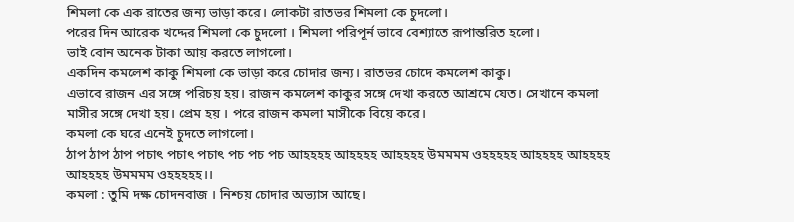শিমলা কে এক রাতের জন্য ভাড়া করে। লোকটা রাতভর শিমলা কে চুদলো।
পরের দিন আরেক খদ্দের শিমলা কে চুদলো । শিমলা পরিপূর্ন ভাবে বেশ্যাতে রূপান্তরিত হলো।
ভাই বোন অনেক টাকা আয় করতে লাগলো।
একদিন কমলেশ কাকু শিমলা কে ভাড়া করে চোদার জন্য। রাতভর চোদে কমলেশ কাকু।
এভাবে রাজন এর সঙ্গে পরিচয় হয়। রাজন কমলেশ কাকুর সঙ্গে দেখা করতে আশ্রমে যেত। সেখানে কমলা মাসীর সঙ্গে দেখা হয়। প্রেম হয় । পরে রাজন কমলা মাসীকে বিয়ে করে।
কমলা কে ঘরে এনেই চুদতে লাগলো।
ঠাপ ঠাপ ঠাপ পচাৎ পচাৎ পচাৎ পচ পচ পচ আহহহহ আহহহহ আহহহহ উমমমম ওহহহহহ আহহহহ আহহহহ আহহহহ উমমমম ওহহহহহ।।
কমলা : তুমি দক্ষ চোদনবাজ । নিশ্চয় চোদার অভ্যাস আছে।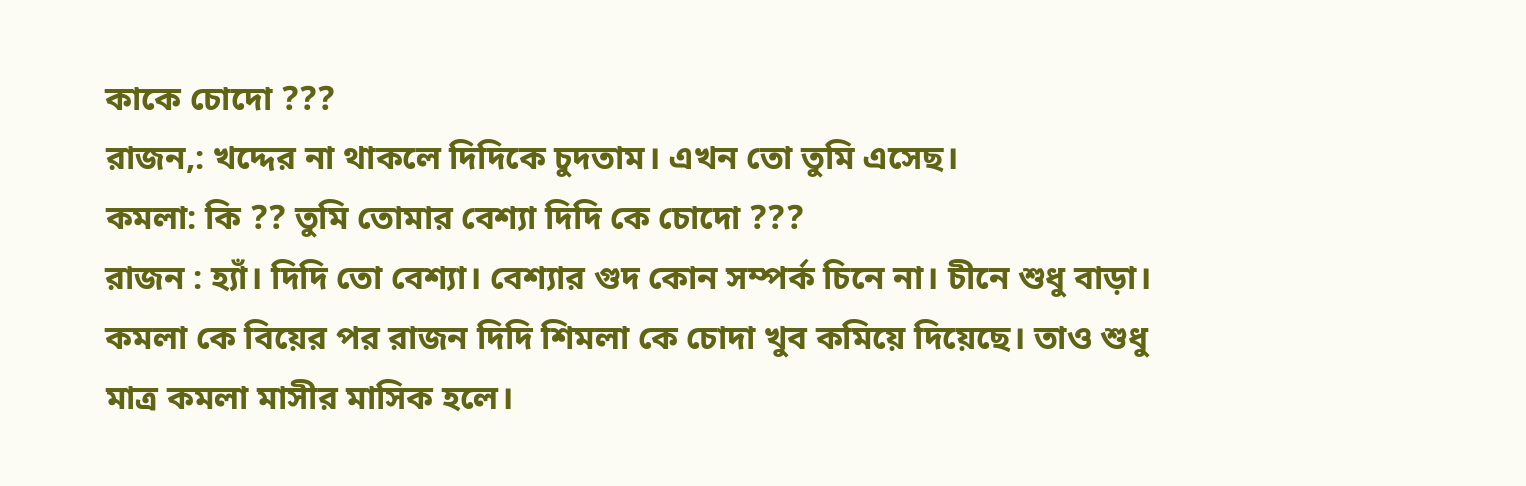কাকে চোদো ???
রাজন,: খদ্দের না থাকলে দিদিকে চুদতাম। এখন তো তুমি এসেছ।
কমলা: কি ?? তুমি তোমার বেশ্যা দিদি কে চোদো ???
রাজন : হ্যাঁ। দিদি তো বেশ্যা। বেশ্যার গুদ কোন সম্পর্ক চিনে না। চীনে শুধু বাড়া।
কমলা কে বিয়ের পর রাজন দিদি শিমলা কে চোদা খুব কমিয়ে দিয়েছে। তাও শুধু মাত্র কমলা মাসীর মাসিক হলে।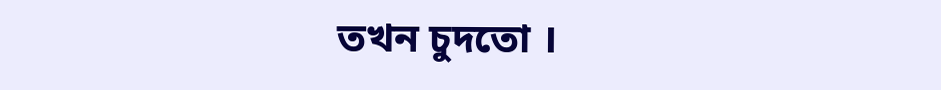তখন চুদতো ।